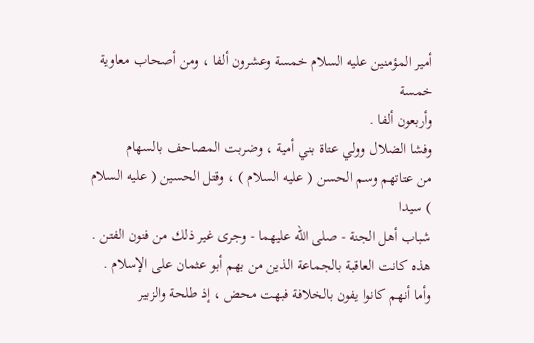أمير المؤمنين عليه السلام خمسة وعشرون ألفا ، ومن أصحاب معاوية خمسة
وأربعون ألفا .
وفشا الضلال وولي عتاة بني أمية ، وضربت المصاحف بالسهام
من عتاتهم وسم الحسن ( عليه السلام ) ، وقتل الحسين ( عليه السلام ) سيدا
شباب أهل الجنة - صلى الله عليهما - وجرى غير ذلك من فنون الفتن .
هذه كانت العاقبة بالجماعة الذين من بهم أبو عثمان على الإسلام .
وأما أنهم كانوا يفون بالخلافة فبهت محض ، إذ طلحة والزبير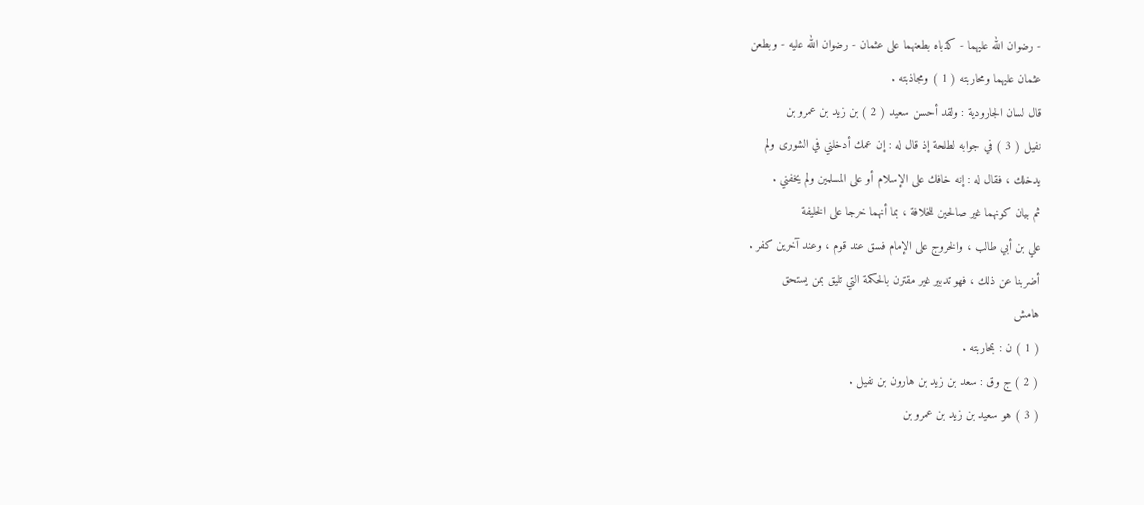- رضوان الله عليهما - كذباه بطعنهما على عثمان - رضوان الله عليه - وبطعن
عثمان عليهما ومحاربته ( 1 ) ومجاذبته .
قال لسان الجارودية : ولقد أحسن سعيد ( 2 ) بن زيد بن عمرو بن
نفيل ( 3 ) في جوابه لطلحة إذ قال له : إن عمك أدخلني في الشورى ولم
يدخلك ، فقال له : إنه خافك على الإسلام أو على المسلمين ولم يخفني .
ثم بيان كونهما غير صالحين للخلافة ، بما أنهما خرجا على الخليفة
علي بن أبي طالب ، والخروج على الإمام فسق عند قوم ، وعند آخرين كفر .
أضربنا عن ذلك ، فهو تدبير غير مقترن بالحكمة التي تليق بمن يستحق
هامش
( 1 ) ن : بمحاربته .
( 2 ) ج وق : سعد بن زيد بن هارون بن نفيل .
( 3 ) هو سعيد بن زيد بن عمرو بن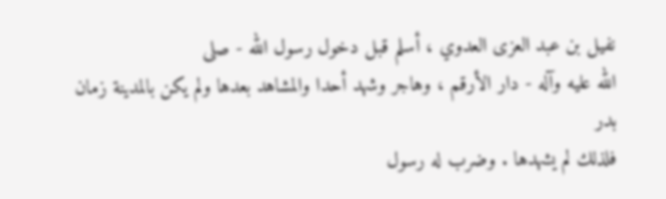نفيل بن عبد العزى العدوي ، أسلم قبل دخول رسول الله - صلى
الله عليه وآله - دار الأرقم ، وهاجر وشهد أحدا والمشاهد بعدها ولم يكن بالمدينة زمان بدر
فلذلك لم يشهدها . وضرب له رسول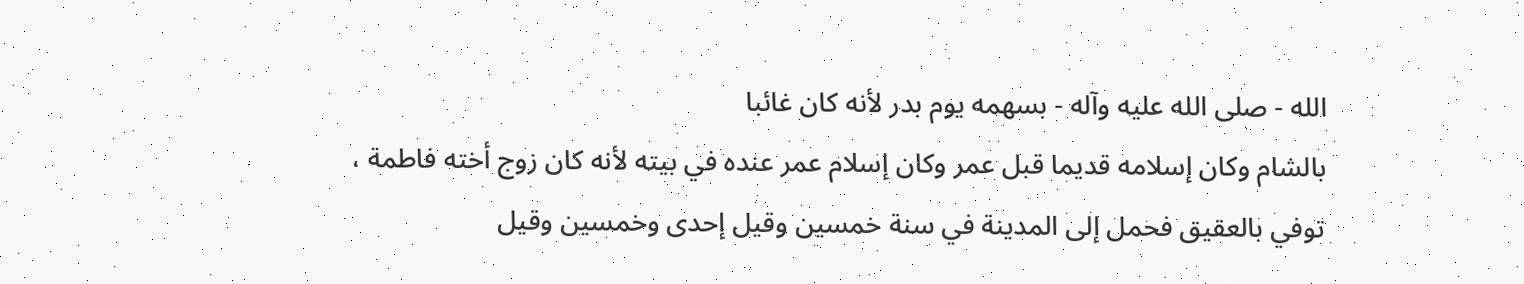الله - صلى الله عليه وآله - بسهمه يوم بدر لأنه كان غائبا
بالشام وكان إسلامه قديما قبل عمر وكان إسلام عمر عنده في بيته لأنه كان زوج أخته فاطمة ،
توفي بالعقيق فحمل إلى المدينة في سنة خمسين وقيل إحدى وخمسين وقيل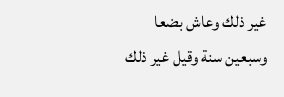غير ذلك وعاش بضعا
وسبعين سنة وقيل غير ذلك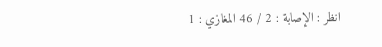انظر : الإصابة : 2 / 46 المغازي : 1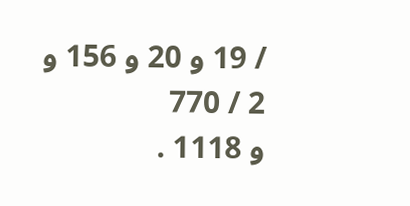/ 19 و 20 و 156 و 2 / 770
و 1118 .